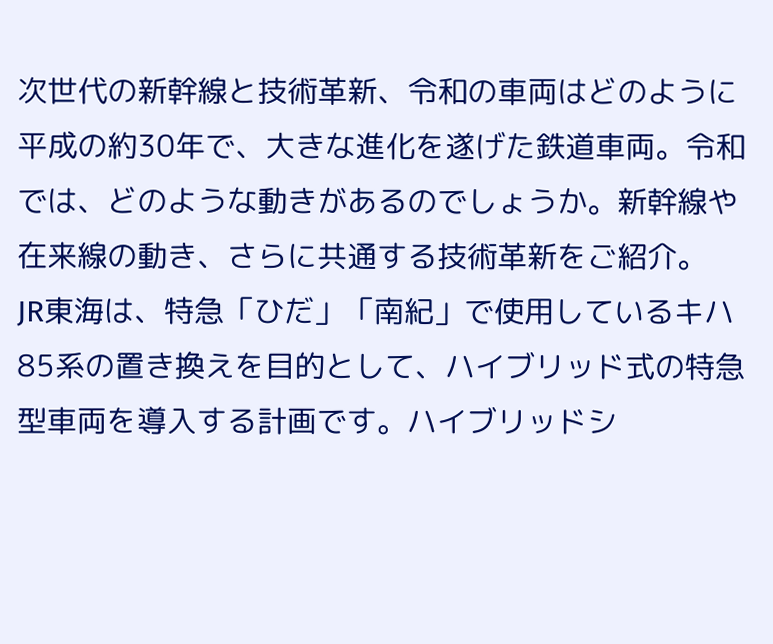次世代の新幹線と技術革新、令和の車両はどのように
平成の約30年で、大きな進化を遂げた鉄道車両。令和では、どのような動きがあるのでしょうか。新幹線や在来線の動き、さらに共通する技術革新をご紹介。
JR東海は、特急「ひだ」「南紀」で使用しているキハ85系の置き換えを目的として、ハイブリッド式の特急型車両を導入する計画です。ハイブリッドシ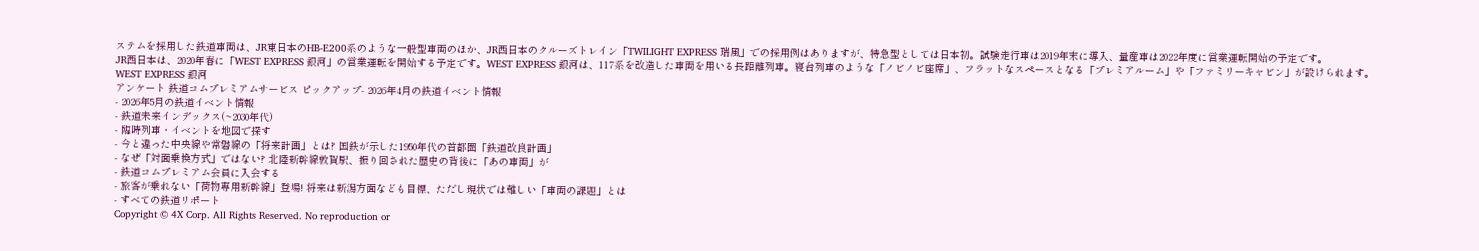ステムを採用した鉄道車両は、JR東日本のHB-E200系のような一般型車両のほか、JR西日本のクルーズトレイン「TWILIGHT EXPRESS 瑞風」での採用例はありますが、特急型としては日本初。試験走行車は2019年末に導入、量産車は2022年度に営業運転開始の予定です。
JR西日本は、2020年春に「WEST EXPRESS 銀河」の営業運転を開始する予定です。WEST EXPRESS 銀河は、117系を改造した車両を用いる長距離列車。寝台列車のような「ノビノビ座席」、フラットなスペースとなる「プレミアルーム」や「ファミリーキャビン」が設けられます。
WEST EXPRESS 銀河
アンケート 鉄道コムプレミアムサービス ピックアップ- 2026年4月の鉄道イベント情報
- 2026年5月の鉄道イベント情報
- 鉄道未来インデックス(~2030年代)
- 臨時列車・イベントを地図で探す
- 今と違った中央線や常磐線の「将来計画」とは? 国鉄が示した1950年代の首都圏「鉄道改良計画」
- なぜ「対面乗換方式」ではない? 北陸新幹線敦賀駅、振り回された歴史の背後に「あの車両」が
- 鉄道コムプレミアム会員に入会する
- 旅客が乗れない「荷物専用新幹線」登場! 将来は新潟方面なども目標、ただし現状では難しい「車両の課題」とは
- すべての鉄道リポート
Copyright © 4X Corp. All Rights Reserved. No reproduction or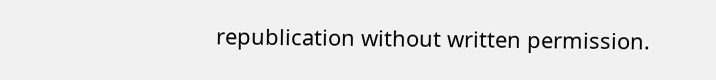republication without written permission.